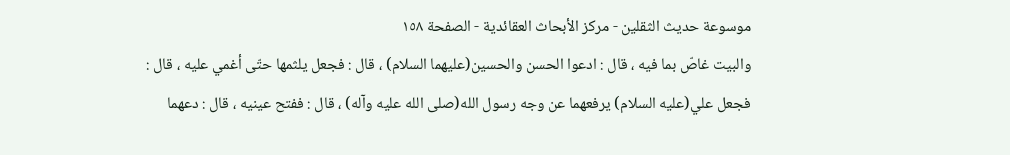موسوعة حديث الثقلين - مركز الأبحاث العقائدية - الصفحة ١٥٨
والبيت غاصّ بما فيه ، قال : ادعوا الحسن والحسين(عليهما السلام) ، قال : فجعل يلثمها حتّى أغمي عليه ، قال : فجعل علي(عليه السلام) يرفعهما عن وجه رسول الله(صلى الله عليه وآله) ، قال : ففتح عينيه ، قال : دعهما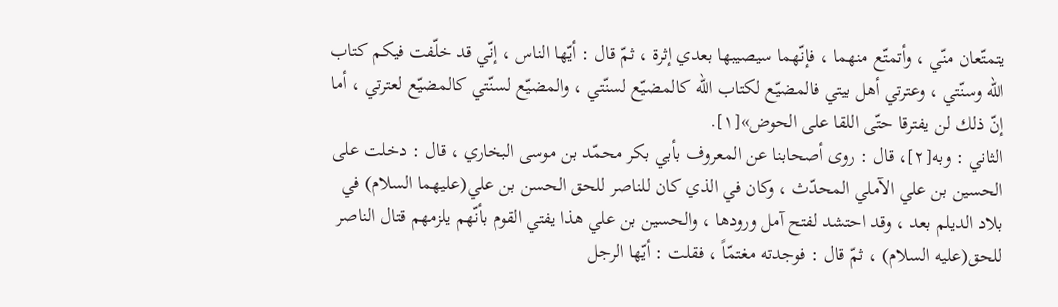يتمتّعان منّي ، وأتمتّع منهما ، فإنّهما سيصيبها بعدي إثرة ، ثمّ قال : أيّها الناس ، إنّي قد خلّفت فيكم كتاب الله وسنّتي ، وعترتي أهل بيتي فالمضيّع لكتاب الله كالمضيّع لسنّتي ، والمضيّع لسنّتي كالمضيّع لعترتي ، أما إنّ ذلك لن يفترقا حتّى اللقا على الحوض»[١].
الثاني : وبه[٢]، قال : روى أصحابنا عن المعروف بأبي بكر محمّد بن موسى البخاري ، قال : دخلت على الحسين بن علي الآملي المحدّث ، وكان في الذي كان للناصر للحق الحسن بن علي(عليهما السلام) في بلاد الديلم بعد ، وقد احتشد لفتح آمل ورودها ، والحسين بن علي هذا يفتي القوم بأنّهم يلزمهم قتال الناصر للحق(عليه السلام) ، ثمّ قال : فوجدته مغتمّاً ، فقلت : أيّها الرجل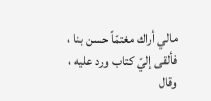مالي أراك مغتمّاً حسن بنا ، فألقى إليّ كتاب ورد عليه ، وقال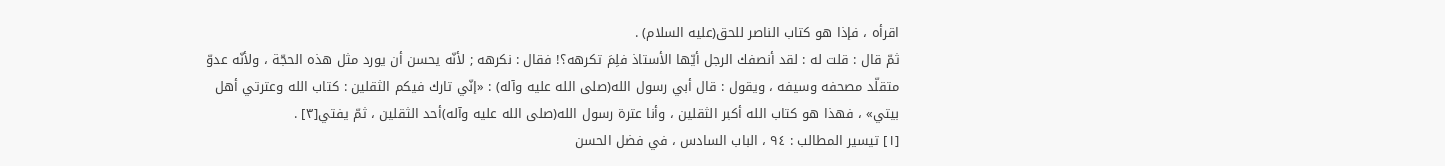اقرأه ، فإذا هو كتاب الناصر للحق(عليه السلام) .
ثمّ قال : قلت له : لقد أنصفك الرجل أيّها الأستاذ فلِمَ تكرهه؟! فقال : نكرهه ; لأنّه يحسن أن يورد مثل هذه الحجّة ، ولأنّه عدوّ متقلّد مصحفه وسيفه ، ويقول : قال أبي رسول الله(صلى الله عليه وآله) : «إنّي تارك فيكم الثقلين : كتاب الله وعترتي أهل بيتي» ، فهذا هو كتاب الله أكبر الثقلين ، وأنا عترة رسول الله(صلى الله عليه وآله)أحد الثقلين ، ثمّ يفتي[٣] .
[١] تيسير المطالب : ٩٤ ، الباب السادس ، في فضل الحسن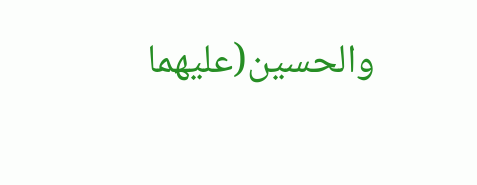والحسين(عليهما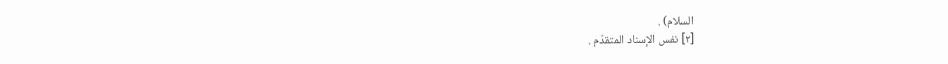السلام) .
[٢] نفس الإسناد المتقدّم .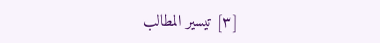[٣] تيسير المطالب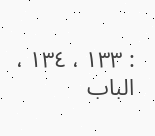: ١٣٣ ، ١٣٤ ، الباب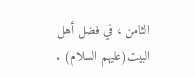الثامن ، في فضل أهل البيت(عليهم السلام) .